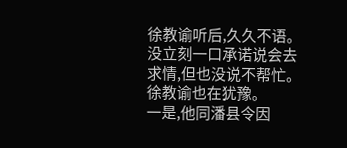徐教谕听后,久久不语。
没立刻一口承诺说会去求情,但也没说不帮忙。
徐教谕也在犹豫。
一是,他同潘县令因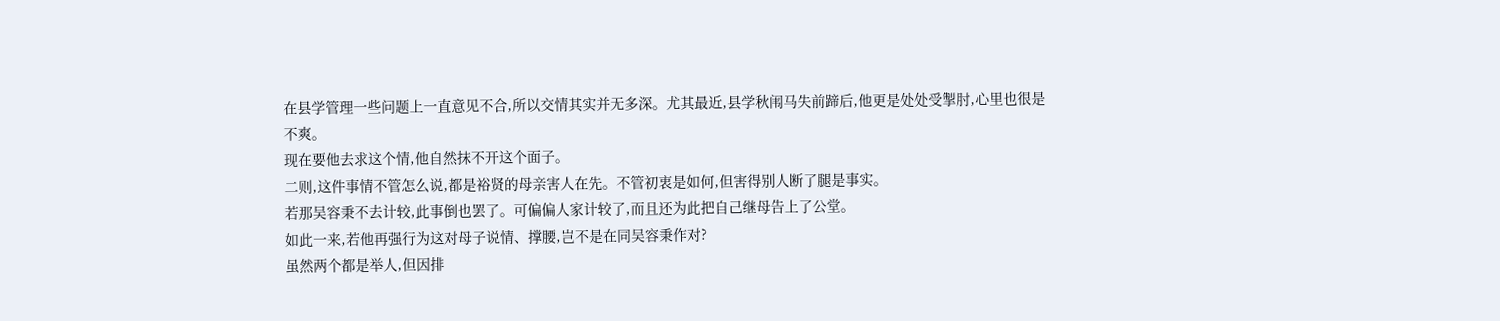在县学管理一些问题上一直意见不合,所以交情其实并无多深。尤其最近,县学秋闱马失前蹄后,他更是处处受掣肘,心里也很是不爽。
现在要他去求这个情,他自然抹不开这个面子。
二则,这件事情不管怎么说,都是裕贤的母亲害人在先。不管初衷是如何,但害得别人断了腿是事实。
若那吴容秉不去计较,此事倒也罢了。可偏偏人家计较了,而且还为此把自己继母告上了公堂。
如此一来,若他再强行为这对母子说情、撑腰,岂不是在同吴容秉作对?
虽然两个都是举人,但因排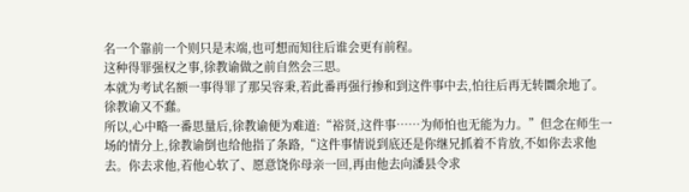名一个靠前一个则只是末端,也可想而知往后谁会更有前程。
这种得罪强权之事,徐教谕做之前自然会三思。
本就为考试名额一事得罪了那吴容秉,若此番再强行掺和到这件事中去,怕往后再无转圜余地了。
徐教谕又不蠢。
所以,心中略一番思量后,徐教谕便为难道:“裕贤,这件事……为师怕也无能为力。”但念在师生一场的情分上,徐教谕倒也给他指了条路,“这件事情说到底还是你继兄抓着不肯放,不如你去求他去。你去求他,若他心软了、愿意饶你母亲一回,再由他去向潘县令求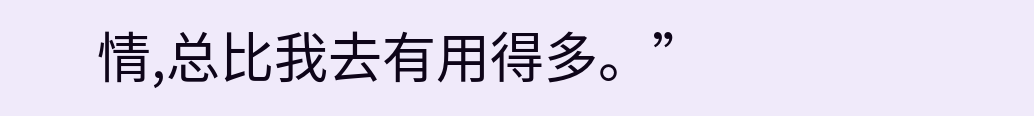情,总比我去有用得多。”